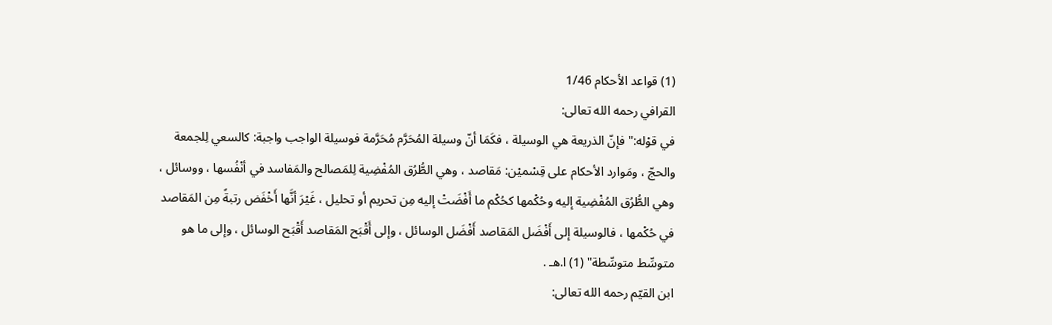(1) قواعد الأحكام 1/46
القرافي رحمه الله تعالى:
في قوْله:"فإنّ الذريعة هي الوسيلة ، فكَمَا أنّ وسيلة المُحَرَّم مُحَرَّمة فوسيلة الواجب واجبة: كالسعي لِلجمعة والحجّ ، ومَوارد الأحكام على قِسْميْن: مَقاصد ، وهي الطُّرُق المُفْضِية لِلمَصالح والمَفاسد في أنْفُسها ، ووسائل ، وهي الطُّرُق المُفْضِية إليه وحُكْمها كحُكْم ما أَفْضَتْ إليه مِن تحريم أو تحليل ، غَيْرَ أنَّها أَخْفَض رتبةً مِن المَقاصد في حُكْمها ، فالوسيلة إلى أَفْضَل المَقاصد أَفْضَل الوسائل ، وإلى أَقْبَح المَقاصد أَقْبَح الوسائل ، وإلى ما هو متوسِّط متوسِّطة" (1) ا.هـ .
ابن القيّم رحمه الله تعالى: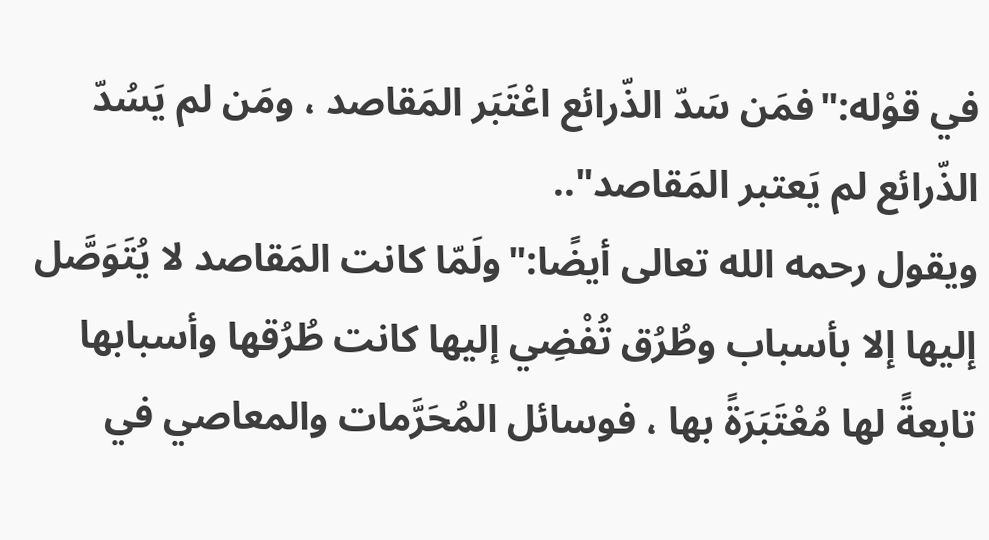في قوْله:"فمَن سَدّ الذّرائع اعْتَبَر المَقاصد ، ومَن لم يَسُدّ الذّرائع لم يَعتبر المَقاصد"..
ويقول رحمه الله تعالى أيضًا:"ولَمّا كانت المَقاصد لا يُتَوَصَّل إليها إلا بأسباب وطُرُق تُفْضِي إليها كانت طُرُقها وأسبابها تابعةً لها مُعْتَبَرَةً بها ، فوسائل المُحَرَّمات والمعاصي في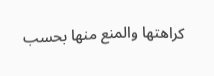كراهتها والمنع منها بحسب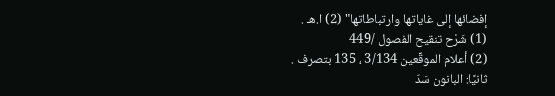إفضائها إلى غاياتها وارتباطاتها" (2) ا.هـ .
(1) شَرْح تنقيح الفصول /449
(2) أعلام الموقِّعين 3/134 ، 135 بتصرف .
ثانيًا: البانون سَدّ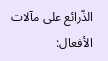الذّرائع على مآلات الأفعال: